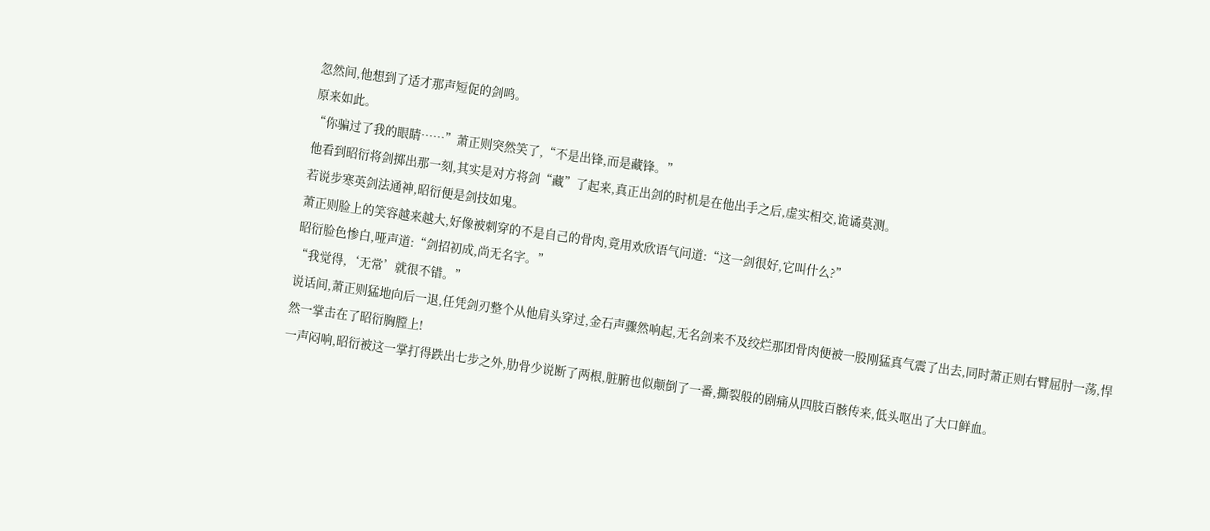忽然间,他想到了适才那声短促的剑鸣。
原来如此。
“你骗过了我的眼睛……”萧正则突然笑了,“不是出锋,而是藏锋。”
他看到昭衍将剑掷出那一刻,其实是对方将剑“藏”了起来,真正出剑的时机是在他出手之后,虚实相交,诡谲莫测。
若说步寒英剑法通神,昭衍便是剑技如鬼。
萧正则脸上的笑容越来越大,好像被刺穿的不是自己的骨肉,竟用欢欣语气问道:“这一剑很好,它叫什么?”
昭衍脸色惨白,哑声道:“剑招初成,尚无名字。”
“我觉得,‘无常’就很不错。”
说话间,萧正则猛地向后一退,任凭剑刃整个从他肩头穿过,金石声骤然响起,无名剑来不及绞烂那团骨肉便被一股刚猛真气震了出去,同时萧正则右臂屈肘一荡,悍然一掌击在了昭衍胸膛上!
一声闷响,昭衍被这一掌打得跌出七步之外,肋骨少说断了两根,脏腑也似颠倒了一番,撕裂般的剧痛从四肢百骸传来,低头呕出了大口鲜血。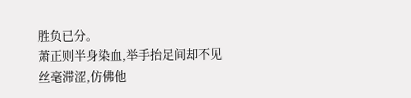胜负已分。
萧正则半身染血,举手抬足间却不见丝毫滞涩,仿佛他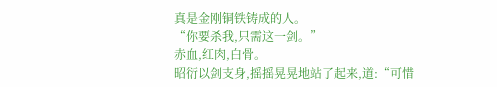真是金刚铜铁铸成的人。
“你要杀我,只需这一剑。”
赤血,红肉,白骨。
昭衍以剑支身,摇摇晃晃地站了起来,道:“可惜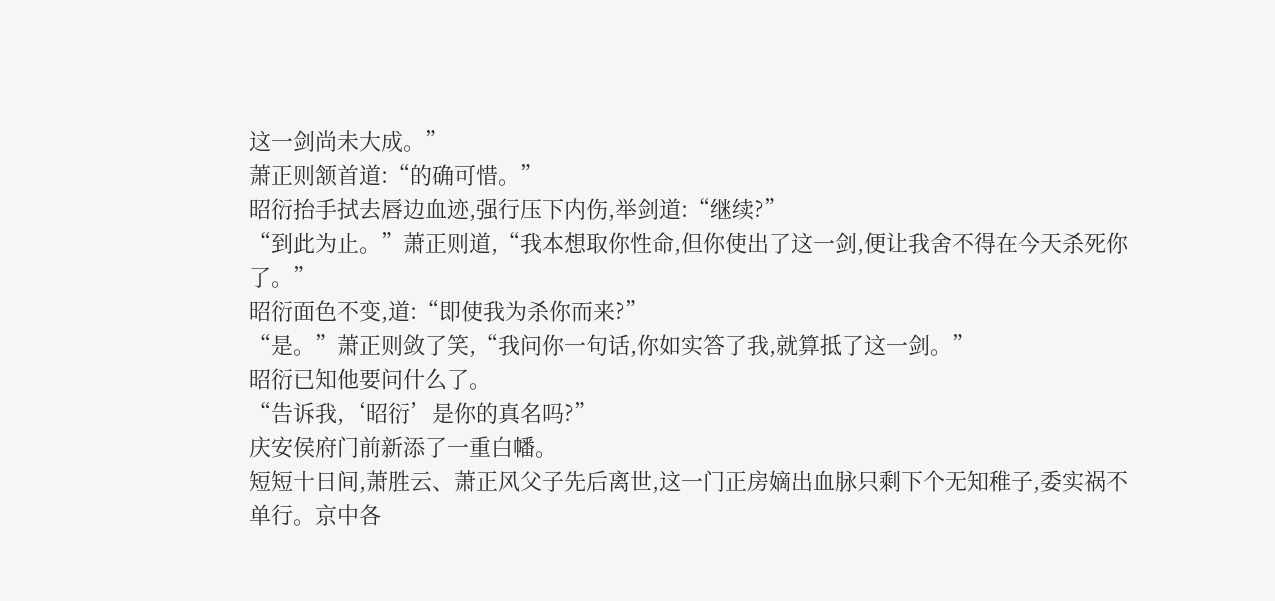这一剑尚未大成。”
萧正则颔首道:“的确可惜。”
昭衍抬手拭去唇边血迹,强行压下内伤,举剑道:“继续?”
“到此为止。”萧正则道,“我本想取你性命,但你使出了这一剑,便让我舍不得在今天杀死你了。”
昭衍面色不变,道:“即使我为杀你而来?”
“是。”萧正则敛了笑,“我问你一句话,你如实答了我,就算抵了这一剑。”
昭衍已知他要问什么了。
“告诉我,‘昭衍’是你的真名吗?”
庆安侯府门前新添了一重白幡。
短短十日间,萧胜云、萧正风父子先后离世,这一门正房嫡出血脉只剩下个无知稚子,委实祸不单行。京中各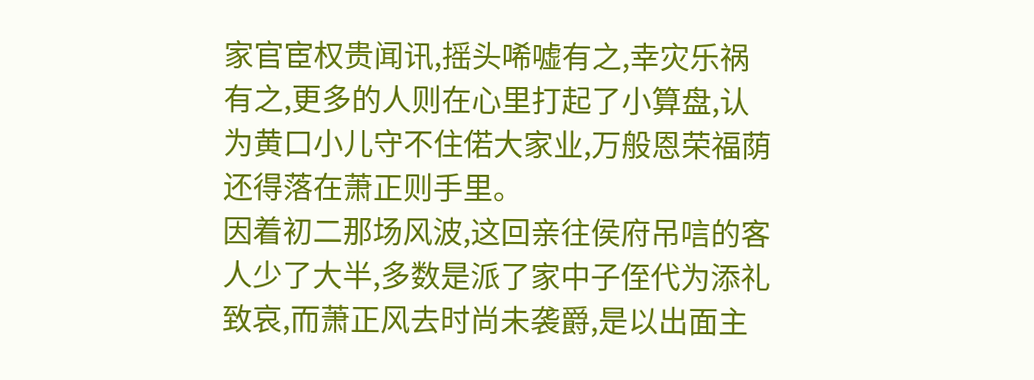家官宦权贵闻讯,摇头唏嘘有之,幸灾乐祸有之,更多的人则在心里打起了小算盘,认为黄口小儿守不住偌大家业,万般恩荣福荫还得落在萧正则手里。
因着初二那场风波,这回亲往侯府吊唁的客人少了大半,多数是派了家中子侄代为添礼致哀,而萧正风去时尚未袭爵,是以出面主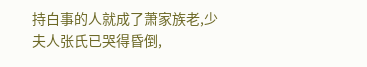持白事的人就成了萧家族老,少夫人张氏已哭得昏倒,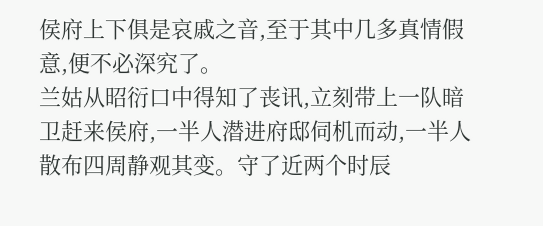侯府上下俱是哀戚之音,至于其中几多真情假意,便不必深究了。
兰姑从昭衍口中得知了丧讯,立刻带上一队暗卫赶来侯府,一半人潜进府邸伺机而动,一半人散布四周静观其变。守了近两个时辰